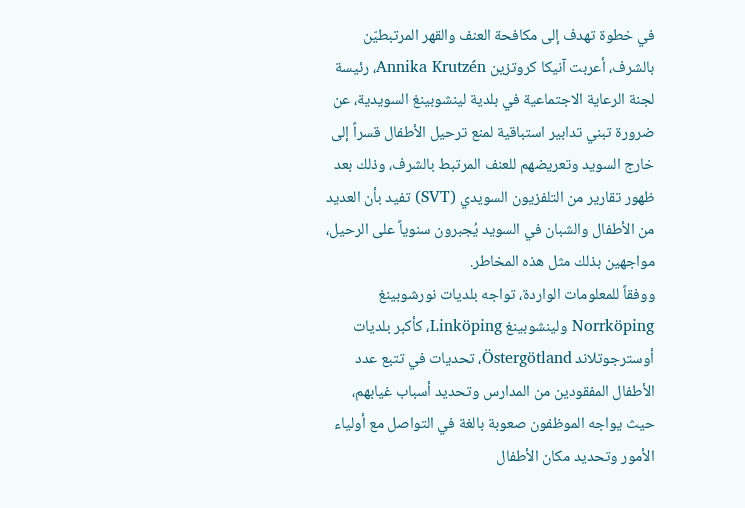في خطوة تهدف إلى مكافحة العنف والقهر المرتبطيّن بالشرف، أعربت آنيكا كروتزين Annika Krutzén، رئيسة لجنة الرعاية الاجتماعية في بلدية لينشوبينغ السويدية، عن ضرورة تبني تدابير استباقية لمنع ترحيل الأطفال قسراً إلى خارج السويد وتعريضهم للعنف المرتبط بالشرف، وذلك بعد ظهور تقارير من التلفزيون السويدي (SVT) تفيد بأن العديد من الأطفال والشبان في السويد يُجبرون سنوياً على الرحيل، مواجهين بذلك مثل هذه المخاطر.
ووفقاً للمعلومات الواردة، تواجه بلديات نورشوبينغ Norrköping ولينشوبينغ Linköping، كأكبر بلديات أوسترجوتلاند Östergötland، تحديات في تتبع عدد الأطفال المفقودين من المدارس وتحديد أسباب غيابهم، حيث يواجه الموظفون صعوبة بالغة في التواصل مع أولياء الأمور وتحديد مكان الأطفال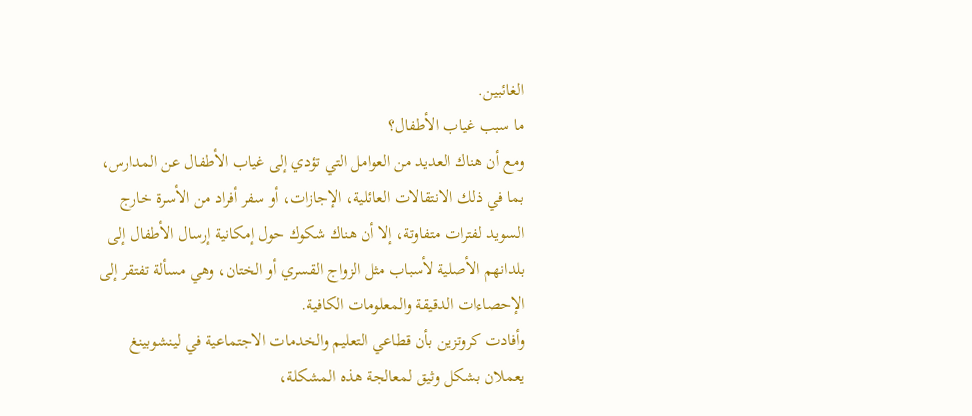الغائبين.
ما سبب غياب الأطفال؟
ومع أن هناك العديد من العوامل التي تؤدي إلى غياب الأطفال عن المدارس، بما في ذلك الانتقالات العائلية، الإجازات، أو سفر أفراد من الأسرة خارج السويد لفترات متفاوتة، إلا أن هناك شكوك حول إمكانية إرسال الأطفال إلى بلدانهم الأصلية لأسباب مثل الزواج القسري أو الختان، وهي مسألة تفتقر إلى الإحصاءات الدقيقة والمعلومات الكافية.
وأفادت كروتزين بأن قطاعي التعليم والخدمات الاجتماعية في لينشوبينغ يعملان بشكل وثيق لمعالجة هذه المشكلة،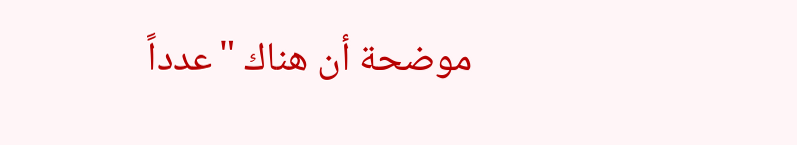موضحة أن هناك "عدداً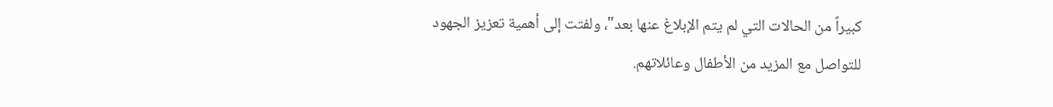كبيراً من الحالات التي لم يتم الإبلاغ عنها بعد"، ولفتت إلى أهمية تعزيز الجهود للتواصل مع المزيد من الأطفال وعائلاتهم.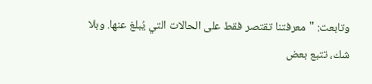وتابعت: "معرفتنا تقتصر فقط على الحالات التي يُبلغ عنها. وبلا شك، تتبع بعض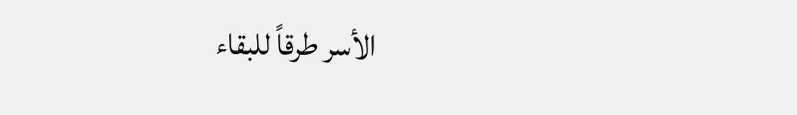الأسر طرقاً للبقاء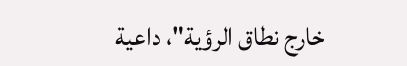خارج نطاق الرؤية"، داعية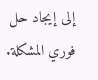إلى إيجاد حل فوري المشكلة.